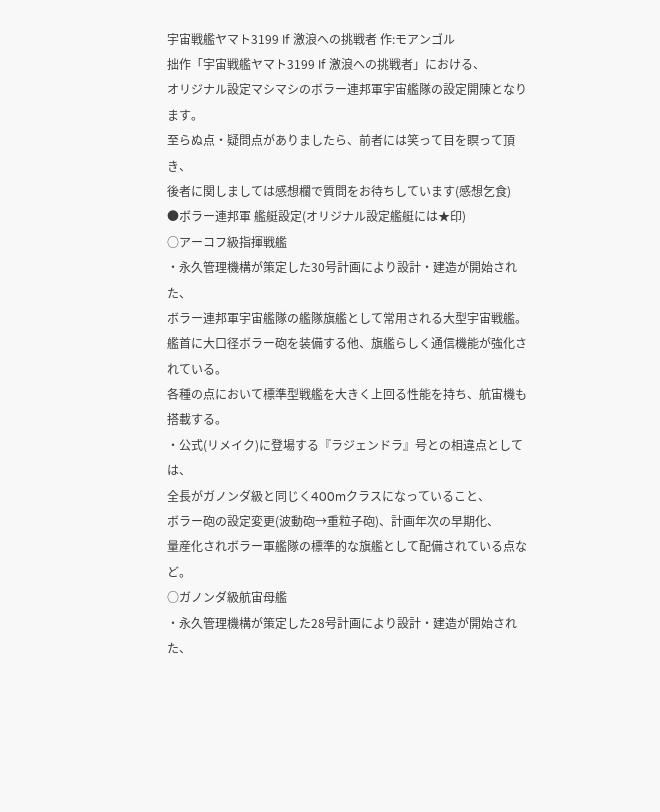宇宙戦艦ヤマト3199 If 激浪への挑戦者 作:モアンゴル
拙作「宇宙戦艦ヤマト3199 If 激浪への挑戦者」における、
オリジナル設定マシマシのボラー連邦軍宇宙艦隊の設定開陳となります。
至らぬ点・疑問点がありましたら、前者には笑って目を瞑って頂き、
後者に関しましては感想欄で質問をお待ちしています(感想乞食)
●ボラー連邦軍 艦艇設定(オリジナル設定艦艇には★印)
○アーコフ級指揮戦艦
・永久管理機構が策定した30号計画により設計・建造が開始された、
ボラー連邦軍宇宙艦隊の艦隊旗艦として常用される大型宇宙戦艦。
艦首に大口径ボラー砲を装備する他、旗艦らしく通信機能が強化されている。
各種の点において標準型戦艦を大きく上回る性能を持ち、航宙機も搭載する。
・公式(リメイク)に登場する『ラジェンドラ』号との相違点としては、
全長がガノンダ級と同じく400mクラスになっていること、
ボラー砲の設定変更(波動砲→重粒子砲)、計画年次の早期化、
量産化されボラー軍艦隊の標準的な旗艦として配備されている点など。
○ガノンダ級航宙母艦
・永久管理機構が策定した28号計画により設計・建造が開始された、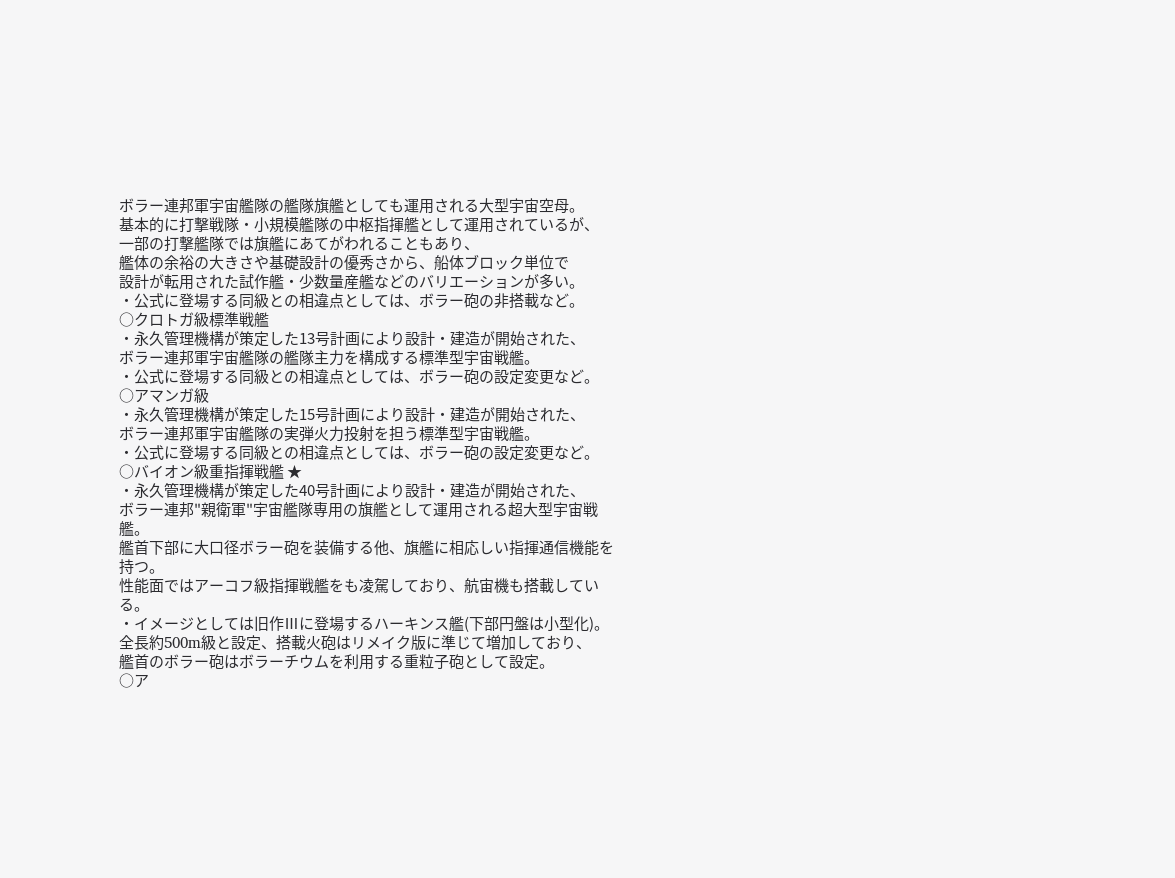ボラー連邦軍宇宙艦隊の艦隊旗艦としても運用される大型宇宙空母。
基本的に打撃戦隊・小規模艦隊の中枢指揮艦として運用されているが、
一部の打撃艦隊では旗艦にあてがわれることもあり、
艦体の余裕の大きさや基礎設計の優秀さから、船体ブロック単位で
設計が転用された試作艦・少数量産艦などのバリエーションが多い。
・公式に登場する同級との相違点としては、ボラー砲の非搭載など。
○クロトガ級標準戦艦
・永久管理機構が策定した13号計画により設計・建造が開始された、
ボラー連邦軍宇宙艦隊の艦隊主力を構成する標準型宇宙戦艦。
・公式に登場する同級との相違点としては、ボラー砲の設定変更など。
○アマンガ級
・永久管理機構が策定した15号計画により設計・建造が開始された、
ボラー連邦軍宇宙艦隊の実弾火力投射を担う標準型宇宙戦艦。
・公式に登場する同級との相違点としては、ボラー砲の設定変更など。
○バイオン級重指揮戦艦 ★
・永久管理機構が策定した40号計画により設計・建造が開始された、
ボラー連邦"親衛軍"宇宙艦隊専用の旗艦として運用される超大型宇宙戦艦。
艦首下部に大口径ボラー砲を装備する他、旗艦に相応しい指揮通信機能を持つ。
性能面ではアーコフ級指揮戦艦をも凌駕しており、航宙機も搭載している。
・イメージとしては旧作Ⅲに登場するハーキンス艦(下部円盤は小型化)。
全長約500m級と設定、搭載火砲はリメイク版に準じて増加しており、
艦首のボラー砲はボラーチウムを利用する重粒子砲として設定。
○ア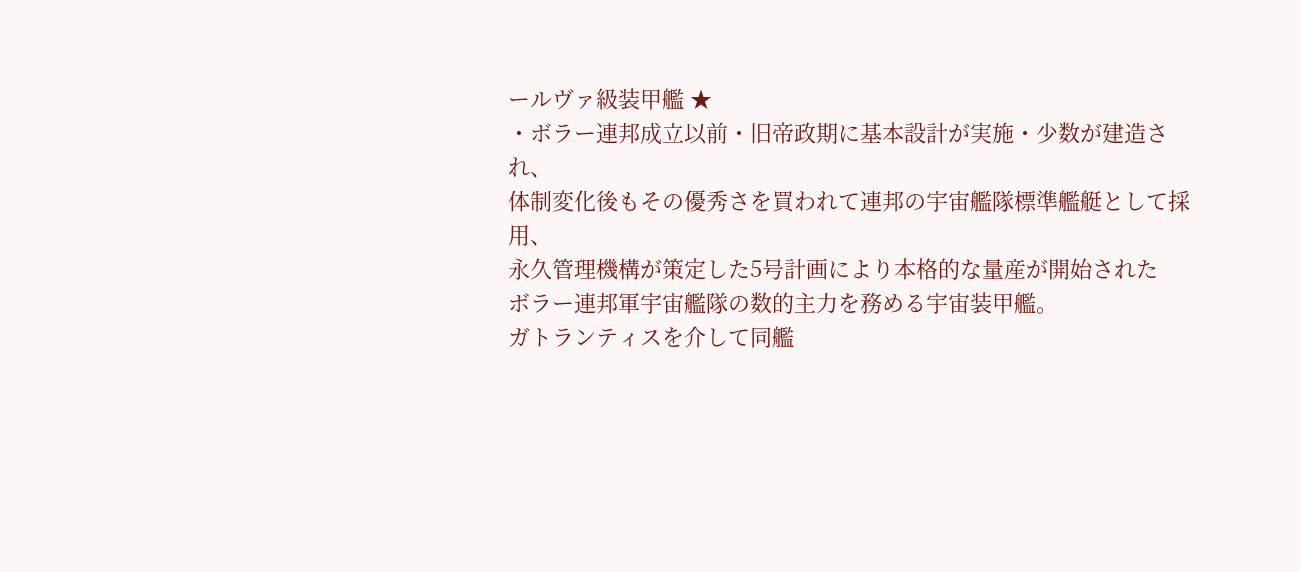ールヴァ級装甲艦 ★
・ボラー連邦成立以前・旧帝政期に基本設計が実施・少数が建造され、
体制変化後もその優秀さを買われて連邦の宇宙艦隊標準艦艇として採用、
永久管理機構が策定した5号計画により本格的な量産が開始された
ボラー連邦軍宇宙艦隊の数的主力を務める宇宙装甲艦。
ガトランティスを介して同艦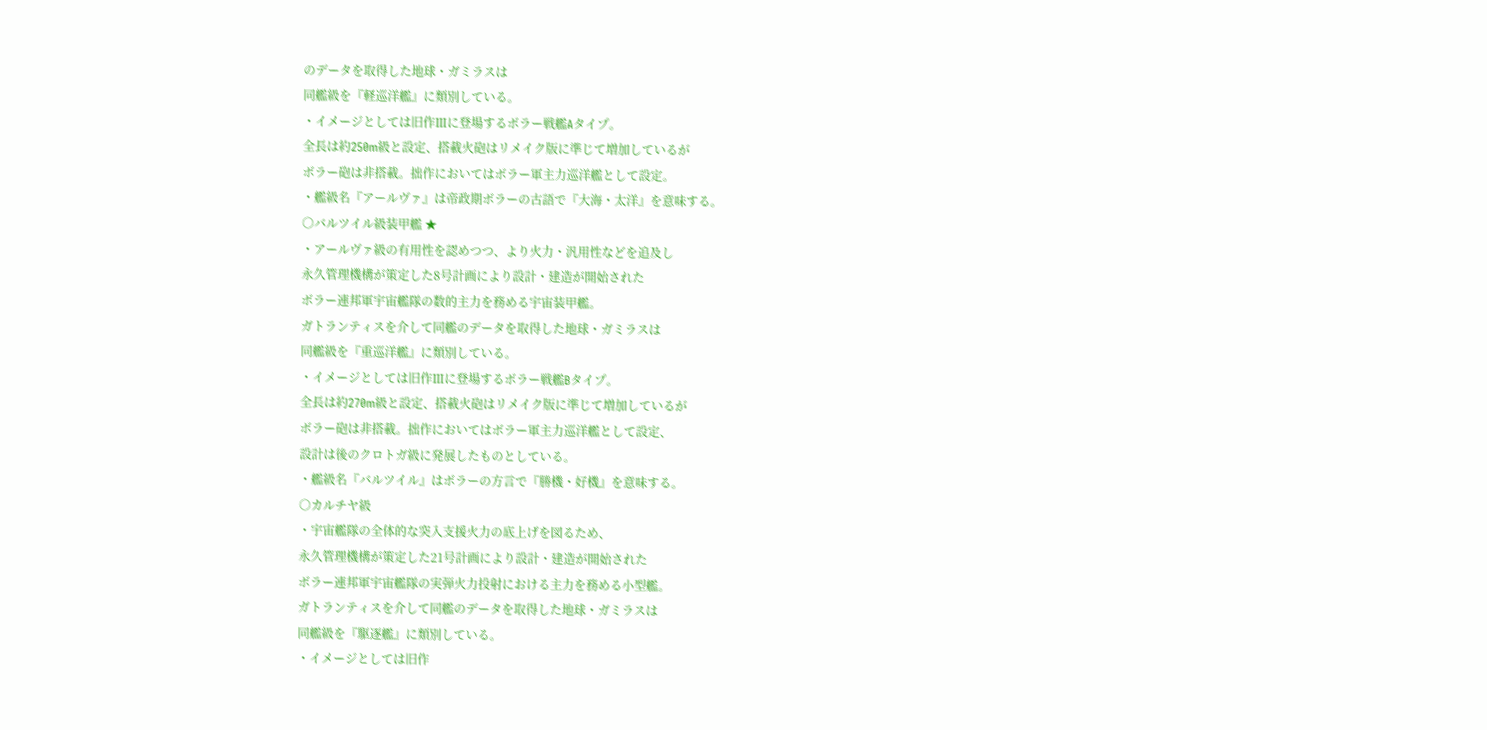のデータを取得した地球・ガミラスは
同艦級を『軽巡洋艦』に類別している。
・イメージとしては旧作Ⅲに登場するボラー戦艦Aタイプ。
全長は約250m級と設定、搭載火砲はリメイク版に準じて増加しているが
ボラー砲は非搭載。拙作においてはボラー軍主力巡洋艦として設定。
・艦級名『アールヴァ』は帝政期ボラーの古語で『大海・太洋』を意味する。
○バルツイル級装甲艦 ★
・アールヴァ級の有用性を認めつつ、より火力・汎用性などを追及し
永久管理機構が策定した8号計画により設計・建造が開始された
ボラー連邦軍宇宙艦隊の数的主力を務める宇宙装甲艦。
ガトランティスを介して同艦のデータを取得した地球・ガミラスは
同艦級を『重巡洋艦』に類別している。
・イメージとしては旧作Ⅲに登場するボラー戦艦Bタイプ。
全長は約270m級と設定、搭載火砲はリメイク版に準じて増加しているが
ボラー砲は非搭載。拙作においてはボラー軍主力巡洋艦として設定、
設計は後のクロトガ級に発展したものとしている。
・艦級名『バルツイル』はボラーの方言で『勝機・好機』を意味する。
○カルチヤ級
・宇宙艦隊の全体的な突入支援火力の底上げを図るため、
永久管理機構が策定した21号計画により設計・建造が開始された
ボラー連邦軍宇宙艦隊の実弾火力投射における主力を務める小型艦。
ガトランティスを介して同艦のデータを取得した地球・ガミラスは
同艦級を『駆逐艦』に類別している。
・イメージとしては旧作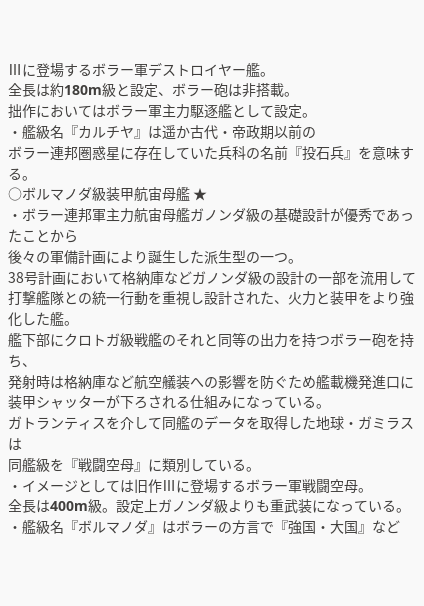Ⅲに登場するボラー軍デストロイヤー艦。
全長は約180m級と設定、ボラー砲は非搭載。
拙作においてはボラー軍主力駆逐艦として設定。
・艦級名『カルチヤ』は遥か古代・帝政期以前の
ボラー連邦圏惑星に存在していた兵科の名前『投石兵』を意味する。
○ボルマノダ級装甲航宙母艦 ★
・ボラー連邦軍主力航宙母艦ガノンダ級の基礎設計が優秀であったことから
後々の軍備計画により誕生した派生型の一つ。
38号計画において格納庫などガノンダ級の設計の一部を流用して
打撃艦隊との統一行動を重視し設計された、火力と装甲をより強化した艦。
艦下部にクロトガ級戦艦のそれと同等の出力を持つボラー砲を持ち、
発射時は格納庫など航空艤装への影響を防ぐため艦載機発進口に
装甲シャッターが下ろされる仕組みになっている。
ガトランティスを介して同艦のデータを取得した地球・ガミラスは
同艦級を『戦闘空母』に類別している。
・イメージとしては旧作Ⅲに登場するボラー軍戦闘空母。
全長は400m級。設定上ガノンダ級よりも重武装になっている。
・艦級名『ボルマノダ』はボラーの方言で『強国・大国』など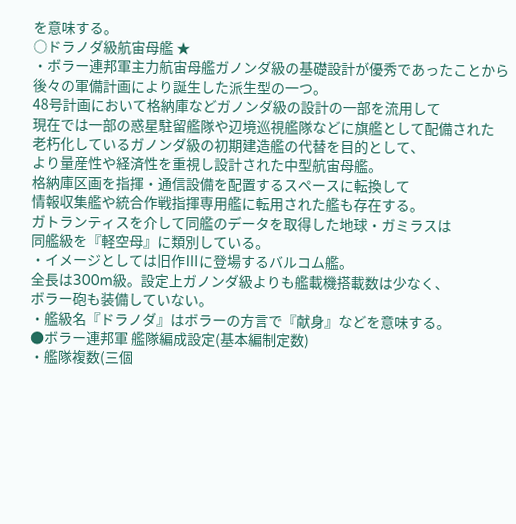を意味する。
○ドラノダ級航宙母艦 ★
・ボラー連邦軍主力航宙母艦ガノンダ級の基礎設計が優秀であったことから
後々の軍備計画により誕生した派生型の一つ。
48号計画において格納庫などガノンダ級の設計の一部を流用して
現在では一部の惑星駐留艦隊や辺境巡視艦隊などに旗艦として配備された
老朽化しているガノンダ級の初期建造艦の代替を目的として、
より量産性や経済性を重視し設計された中型航宙母艦。
格納庫区画を指揮・通信設備を配置するスペースに転換して
情報収集艦や統合作戦指揮専用艦に転用された艦も存在する。
ガトランティスを介して同艦のデータを取得した地球・ガミラスは
同艦級を『軽空母』に類別している。
・イメージとしては旧作Ⅲに登場するバルコム艦。
全長は300m級。設定上ガノンダ級よりも艦載機搭載数は少なく、
ボラー砲も装備していない。
・艦級名『ドラノダ』はボラーの方言で『献身』などを意味する。
●ボラー連邦軍 艦隊編成設定(基本編制定数)
・艦隊複数(三個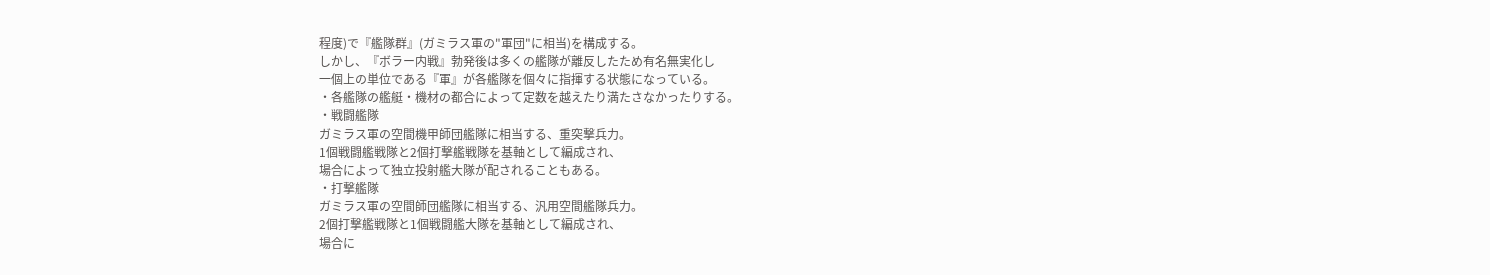程度)で『艦隊群』(ガミラス軍の"軍団"に相当)を構成する。
しかし、『ボラー内戦』勃発後は多くの艦隊が離反したため有名無実化し
一個上の単位である『軍』が各艦隊を個々に指揮する状態になっている。
・各艦隊の艦艇・機材の都合によって定数を越えたり満たさなかったりする。
・戦闘艦隊
ガミラス軍の空間機甲師団艦隊に相当する、重突撃兵力。
1個戦闘艦戦隊と2個打撃艦戦隊を基軸として編成され、
場合によって独立投射艦大隊が配されることもある。
・打撃艦隊
ガミラス軍の空間師団艦隊に相当する、汎用空間艦隊兵力。
2個打撃艦戦隊と1個戦闘艦大隊を基軸として編成され、
場合に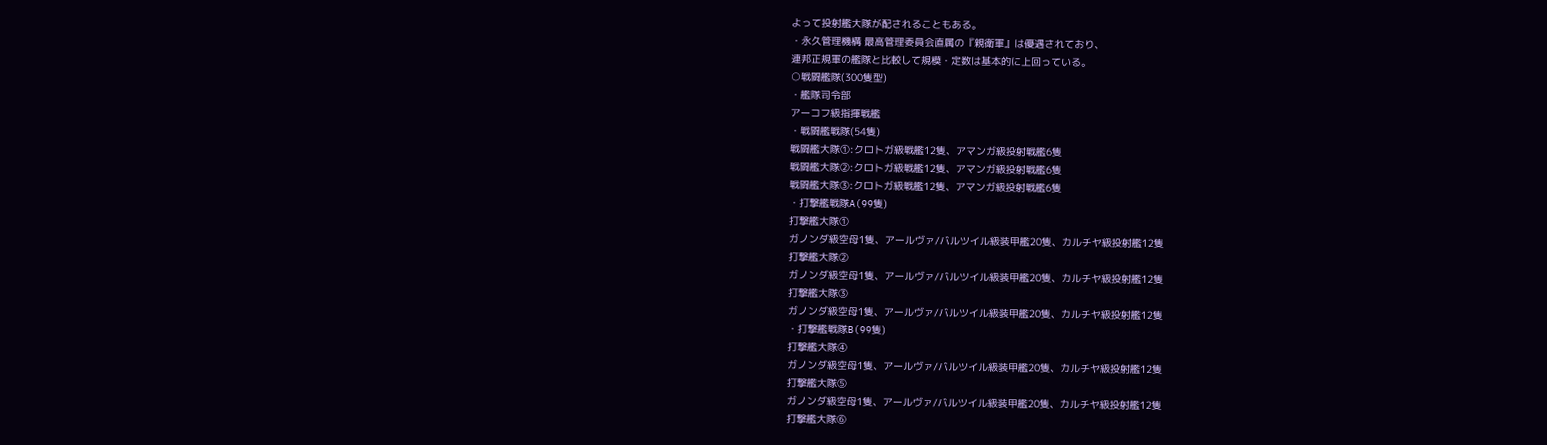よって投射艦大隊が配されることもある。
・永久管理機構 最高管理委員会直属の『親衛軍』は優遇されており、
連邦正規軍の艦隊と比較して規模・定数は基本的に上回っている。
○戦闘艦隊(300隻型)
・艦隊司令部
アーコフ級指揮戦艦
・戦闘艦戦隊(54隻)
戦闘艦大隊①:クロトガ級戦艦12隻、アマンガ級投射戦艦6隻
戦闘艦大隊②:クロトガ級戦艦12隻、アマンガ級投射戦艦6隻
戦闘艦大隊③:クロトガ級戦艦12隻、アマンガ級投射戦艦6隻
・打撃艦戦隊A(99隻)
打撃艦大隊①
ガノンダ級空母1隻、アールヴァ/バルツイル級装甲艦20隻、カルチヤ級投射艦12隻
打撃艦大隊②
ガノンダ級空母1隻、アールヴァ/バルツイル級装甲艦20隻、カルチヤ級投射艦12隻
打撃艦大隊③
ガノンダ級空母1隻、アールヴァ/バルツイル級装甲艦20隻、カルチヤ級投射艦12隻
・打撃艦戦隊B(99隻)
打撃艦大隊④
ガノンダ級空母1隻、アールヴァ/バルツイル級装甲艦20隻、カルチヤ級投射艦12隻
打撃艦大隊⑤
ガノンダ級空母1隻、アールヴァ/バルツイル級装甲艦20隻、カルチヤ級投射艦12隻
打撃艦大隊⑥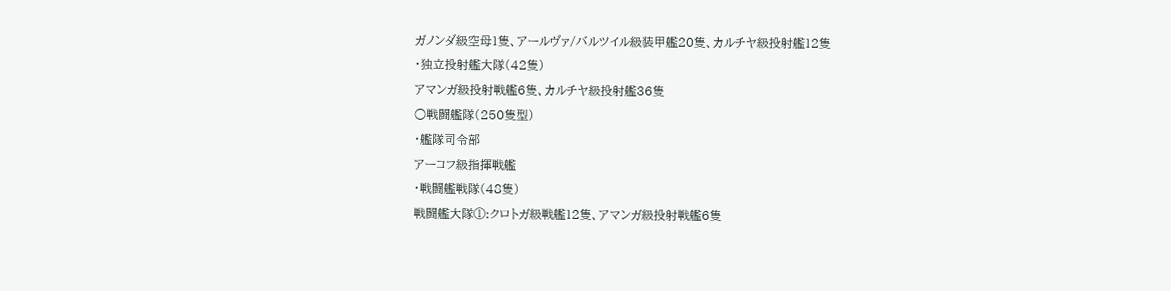ガノンダ級空母1隻、アールヴァ/バルツイル級装甲艦20隻、カルチヤ級投射艦12隻
・独立投射艦大隊(42隻)
アマンガ級投射戦艦6隻、カルチヤ級投射艦36隻
○戦闘艦隊(250隻型)
・艦隊司令部
アーコフ級指揮戦艦
・戦闘艦戦隊(48隻)
戦闘艦大隊①:クロトガ級戦艦12隻、アマンガ級投射戦艦6隻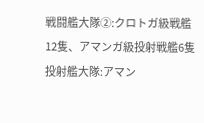戦闘艦大隊②:クロトガ級戦艦12隻、アマンガ級投射戦艦6隻
投射艦大隊:アマン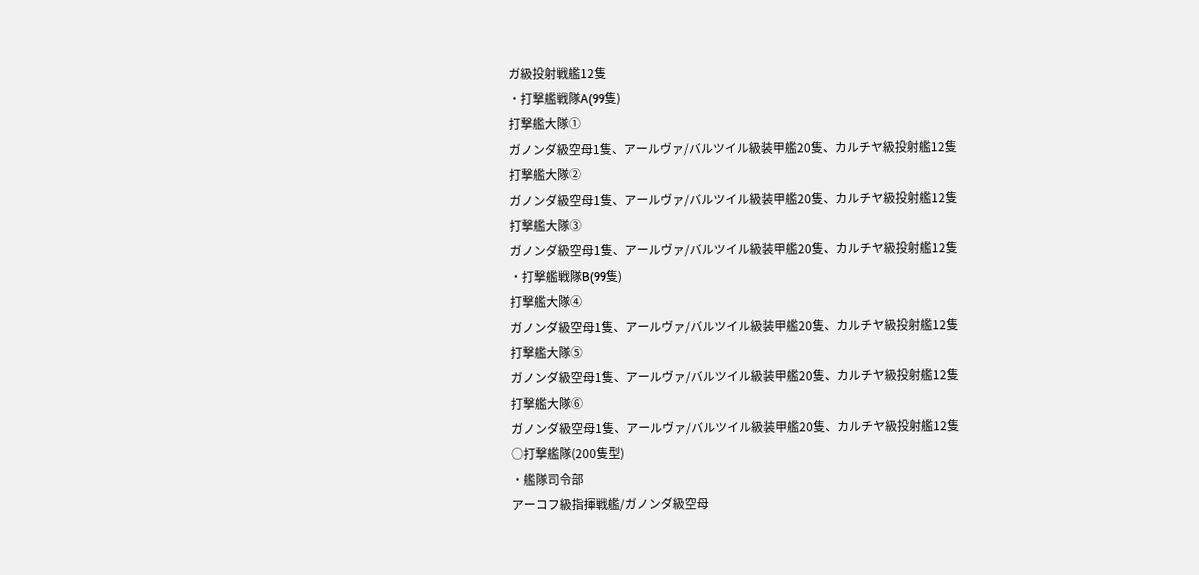ガ級投射戦艦12隻
・打撃艦戦隊A(99隻)
打撃艦大隊①
ガノンダ級空母1隻、アールヴァ/バルツイル級装甲艦20隻、カルチヤ級投射艦12隻
打撃艦大隊②
ガノンダ級空母1隻、アールヴァ/バルツイル級装甲艦20隻、カルチヤ級投射艦12隻
打撃艦大隊③
ガノンダ級空母1隻、アールヴァ/バルツイル級装甲艦20隻、カルチヤ級投射艦12隻
・打撃艦戦隊B(99隻)
打撃艦大隊④
ガノンダ級空母1隻、アールヴァ/バルツイル級装甲艦20隻、カルチヤ級投射艦12隻
打撃艦大隊⑤
ガノンダ級空母1隻、アールヴァ/バルツイル級装甲艦20隻、カルチヤ級投射艦12隻
打撃艦大隊⑥
ガノンダ級空母1隻、アールヴァ/バルツイル級装甲艦20隻、カルチヤ級投射艦12隻
○打撃艦隊(200隻型)
・艦隊司令部
アーコフ級指揮戦艦/ガノンダ級空母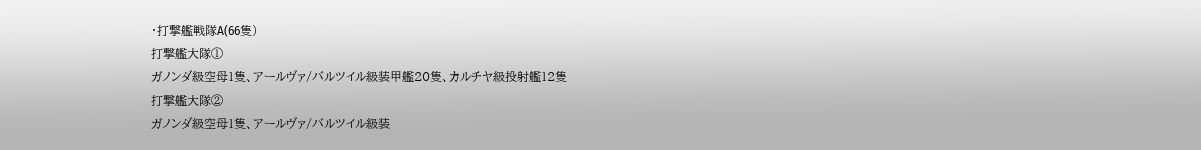・打撃艦戦隊A(66隻)
打撃艦大隊①
ガノンダ級空母1隻、アールヴァ/バルツイル級装甲艦20隻、カルチヤ級投射艦12隻
打撃艦大隊②
ガノンダ級空母1隻、アールヴァ/バルツイル級装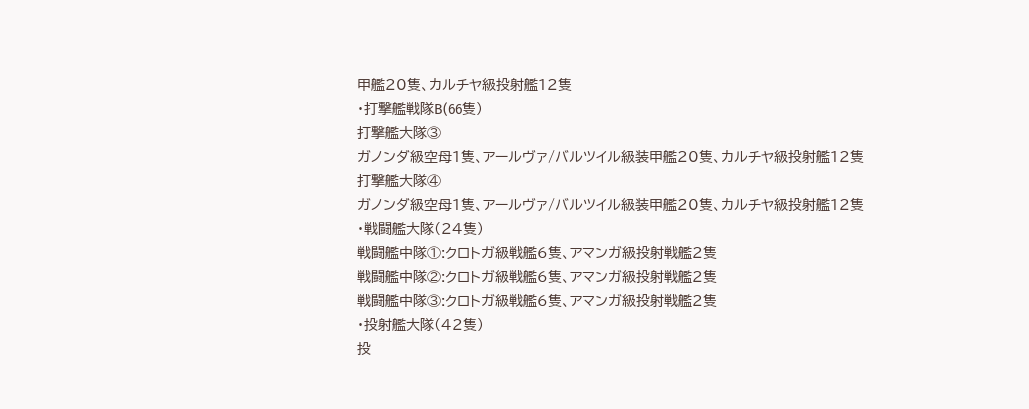甲艦20隻、カルチヤ級投射艦12隻
・打撃艦戦隊B(66隻)
打撃艦大隊③
ガノンダ級空母1隻、アールヴァ/バルツイル級装甲艦20隻、カルチヤ級投射艦12隻
打撃艦大隊④
ガノンダ級空母1隻、アールヴァ/バルツイル級装甲艦20隻、カルチヤ級投射艦12隻
・戦闘艦大隊(24隻)
戦闘艦中隊①:クロトガ級戦艦6隻、アマンガ級投射戦艦2隻
戦闘艦中隊②:クロトガ級戦艦6隻、アマンガ級投射戦艦2隻
戦闘艦中隊③:クロトガ級戦艦6隻、アマンガ級投射戦艦2隻
・投射艦大隊(42隻)
投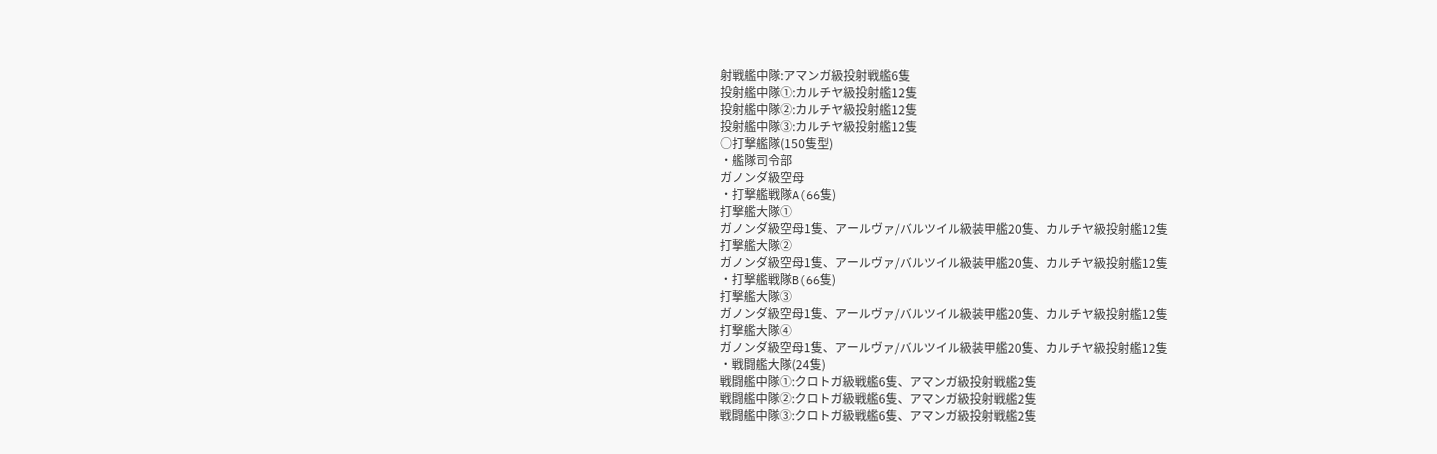射戦艦中隊:アマンガ級投射戦艦6隻
投射艦中隊①:カルチヤ級投射艦12隻
投射艦中隊②:カルチヤ級投射艦12隻
投射艦中隊③:カルチヤ級投射艦12隻
○打撃艦隊(150隻型)
・艦隊司令部
ガノンダ級空母
・打撃艦戦隊A(66隻)
打撃艦大隊①
ガノンダ級空母1隻、アールヴァ/バルツイル級装甲艦20隻、カルチヤ級投射艦12隻
打撃艦大隊②
ガノンダ級空母1隻、アールヴァ/バルツイル級装甲艦20隻、カルチヤ級投射艦12隻
・打撃艦戦隊B(66隻)
打撃艦大隊③
ガノンダ級空母1隻、アールヴァ/バルツイル級装甲艦20隻、カルチヤ級投射艦12隻
打撃艦大隊④
ガノンダ級空母1隻、アールヴァ/バルツイル級装甲艦20隻、カルチヤ級投射艦12隻
・戦闘艦大隊(24隻)
戦闘艦中隊①:クロトガ級戦艦6隻、アマンガ級投射戦艦2隻
戦闘艦中隊②:クロトガ級戦艦6隻、アマンガ級投射戦艦2隻
戦闘艦中隊③:クロトガ級戦艦6隻、アマンガ級投射戦艦2隻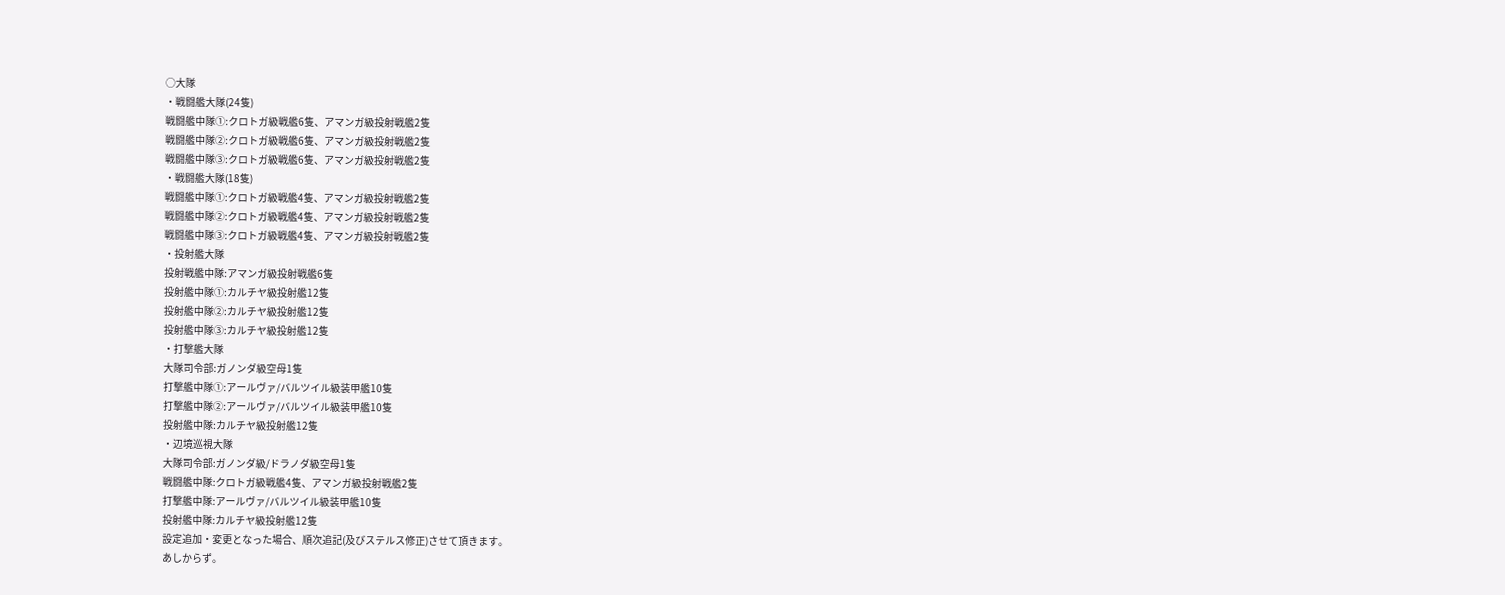○大隊
・戦闘艦大隊(24隻)
戦闘艦中隊①:クロトガ級戦艦6隻、アマンガ級投射戦艦2隻
戦闘艦中隊②:クロトガ級戦艦6隻、アマンガ級投射戦艦2隻
戦闘艦中隊③:クロトガ級戦艦6隻、アマンガ級投射戦艦2隻
・戦闘艦大隊(18隻)
戦闘艦中隊①:クロトガ級戦艦4隻、アマンガ級投射戦艦2隻
戦闘艦中隊②:クロトガ級戦艦4隻、アマンガ級投射戦艦2隻
戦闘艦中隊③:クロトガ級戦艦4隻、アマンガ級投射戦艦2隻
・投射艦大隊
投射戦艦中隊:アマンガ級投射戦艦6隻
投射艦中隊①:カルチヤ級投射艦12隻
投射艦中隊②:カルチヤ級投射艦12隻
投射艦中隊③:カルチヤ級投射艦12隻
・打撃艦大隊
大隊司令部:ガノンダ級空母1隻
打撃艦中隊①:アールヴァ/バルツイル級装甲艦10隻
打撃艦中隊②:アールヴァ/バルツイル級装甲艦10隻
投射艦中隊:カルチヤ級投射艦12隻
・辺境巡視大隊
大隊司令部:ガノンダ級/ドラノダ級空母1隻
戦闘艦中隊:クロトガ級戦艦4隻、アマンガ級投射戦艦2隻
打撃艦中隊:アールヴァ/バルツイル級装甲艦10隻
投射艦中隊:カルチヤ級投射艦12隻
設定追加・変更となった場合、順次追記(及びステルス修正)させて頂きます。
あしからず。